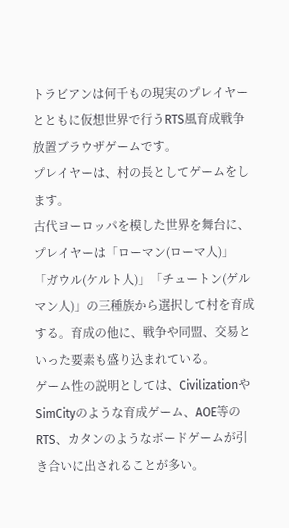トラビアンは何千もの現実のプレイヤーとともに仮想世界で行うRTS風育成戦争放置ブラウザゲームです。
プレイヤーは、村の長としてゲームをします。
古代ヨーロッパを模した世界を舞台に、プレイヤーは「ローマン(ローマ人)」「ガウル(ケルト人)」「チュートン(ゲルマン人)」の三種族から選択して村を育成する。育成の他に、戦争や同盟、交易といった要素も盛り込まれている。
ゲーム性の説明としては、CivilizationやSimCityのような育成ゲーム、AOE等のRTS、カタンのようなボードゲームが引き合いに出されることが多い。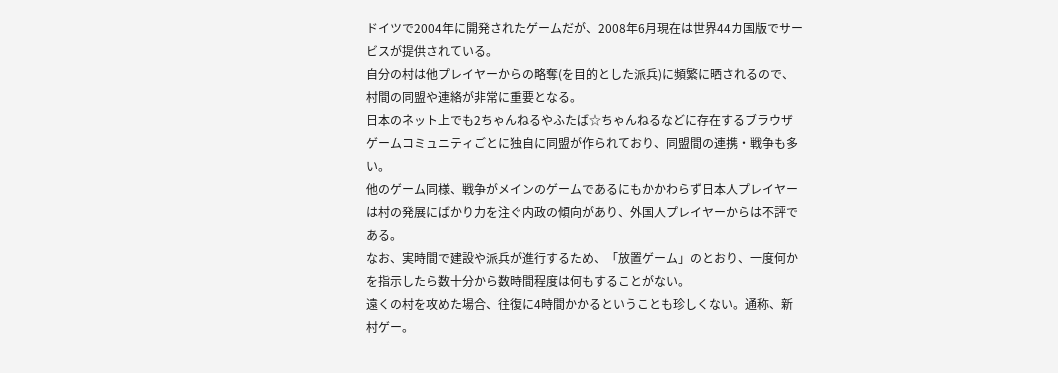ドイツで2004年に開発されたゲームだが、2008年6月現在は世界44カ国版でサービスが提供されている。
自分の村は他プレイヤーからの略奪(を目的とした派兵)に頻繁に晒されるので、村間の同盟や連絡が非常に重要となる。
日本のネット上でも2ちゃんねるやふたば☆ちゃんねるなどに存在するブラウザゲームコミュニティごとに独自に同盟が作られており、同盟間の連携・戦争も多い。
他のゲーム同様、戦争がメインのゲームであるにもかかわらず日本人プレイヤーは村の発展にばかり力を注ぐ内政の傾向があり、外国人プレイヤーからは不評である。
なお、実時間で建設や派兵が進行するため、「放置ゲーム」のとおり、一度何かを指示したら数十分から数時間程度は何もすることがない。
遠くの村を攻めた場合、往復に4時間かかるということも珍しくない。通称、新村ゲー。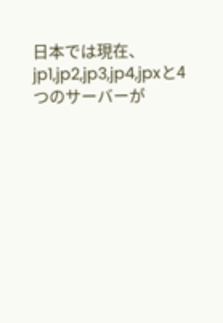日本では現在、jp1,jp2,jp3,jp4,jpxと4つのサーバーが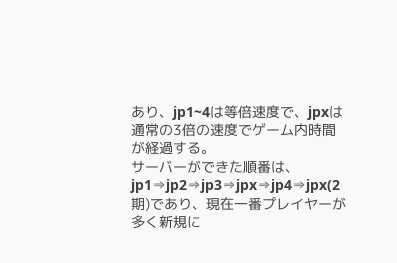あり、jp1~4は等倍速度で、jpxは通常の3倍の速度でゲーム内時間が経過する。
サーバーができた順番は、jp1⇒jp2⇒jp3⇒jpx⇒jp4⇒jpx(2期)であり、現在一番プレイヤーが多く新規に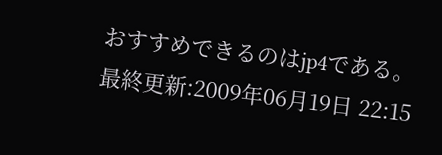おすすめできるのはjp4である。
最終更新:2009年06月19日 22:15